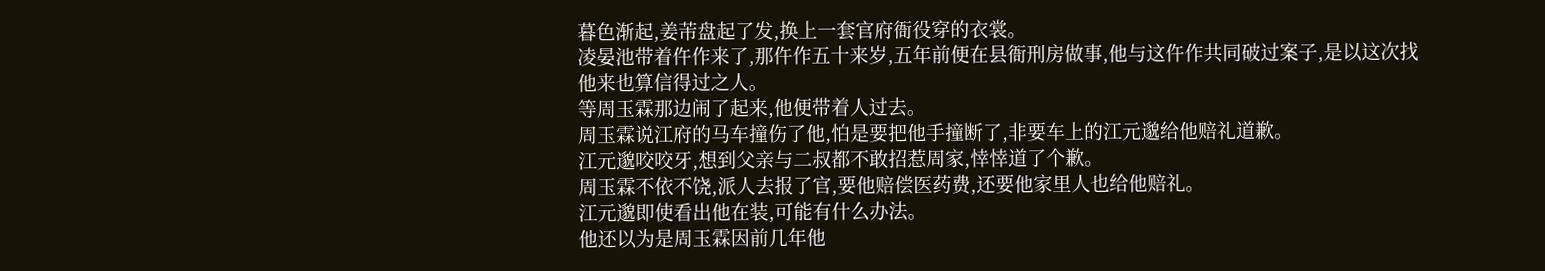暮色渐起,姜芾盘起了发,换上一套官府衙役穿的衣裳。
凌晏池带着仵作来了,那仵作五十来岁,五年前便在县衙刑房做事,他与这仵作共同破过案子,是以这次找他来也算信得过之人。
等周玉霖那边闹了起来,他便带着人过去。
周玉霖说江府的马车撞伤了他,怕是要把他手撞断了,非要车上的江元邈给他赔礼道歉。
江元邈咬咬牙,想到父亲与二叔都不敢招惹周家,悻悻道了个歉。
周玉霖不依不饶,派人去报了官,要他赔偿医药费,还要他家里人也给他赔礼。
江元邈即使看出他在装,可能有什么办法。
他还以为是周玉霖因前几年他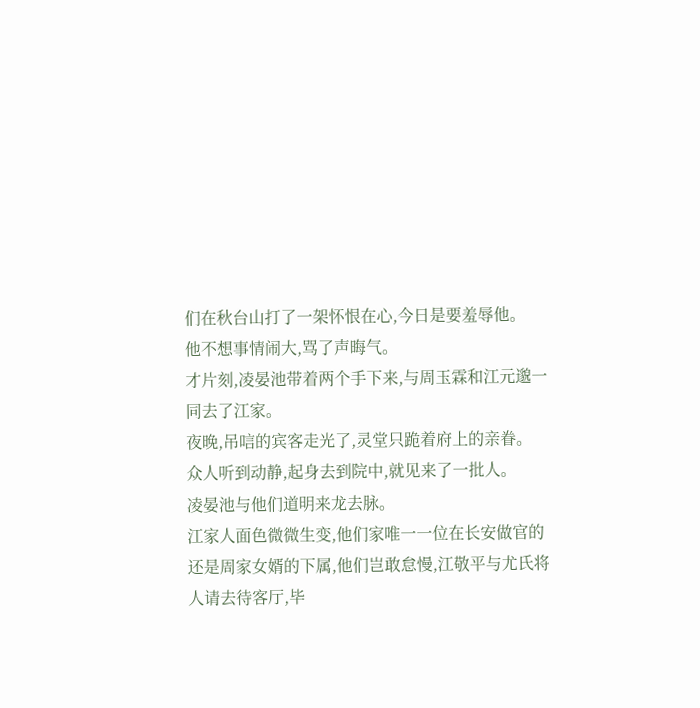们在秋台山打了一架怀恨在心,今日是要羞辱他。
他不想事情闹大,骂了声晦气。
才片刻,凌晏池带着两个手下来,与周玉霖和江元邈一同去了江家。
夜晚,吊唁的宾客走光了,灵堂只跪着府上的亲眷。
众人听到动静,起身去到院中,就见来了一批人。
凌晏池与他们道明来龙去脉。
江家人面色微微生变,他们家唯一一位在长安做官的还是周家女婿的下属,他们岂敢怠慢,江敬平与尤氏将人请去待客厅,毕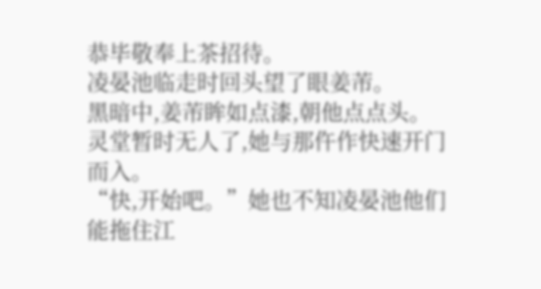恭毕敬奉上茶招待。
凌晏池临走时回头望了眼姜芾。
黑暗中,姜芾眸如点漆,朝他点点头。
灵堂暂时无人了,她与那仵作快速开门而入。
“快,开始吧。”她也不知凌晏池他们能拖住江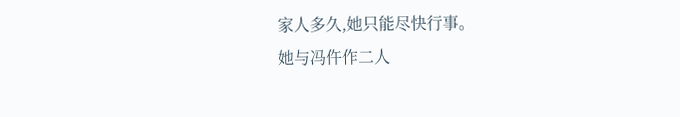家人多久,她只能尽快行事。
她与冯仵作二人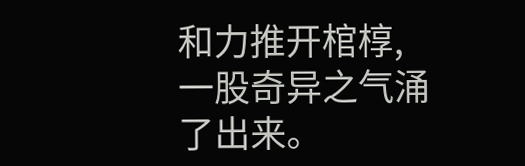和力推开棺椁,一股奇异之气涌了出来。